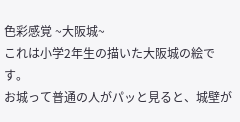色彩感覚 ~大阪城~
これは小学2年生の描いた大阪城の絵です。
お城って普通の人がパッと見ると、城壁が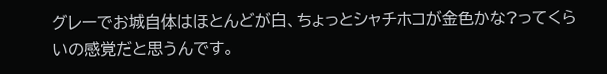グレーでお城自体はほとんどが白、ちょっとシャチホコが金色かな?ってくらいの感覚だと思うんです。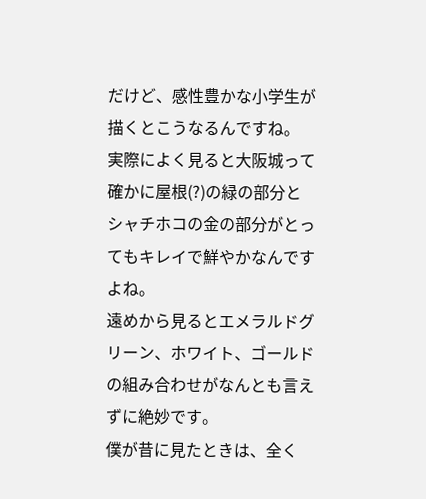だけど、感性豊かな小学生が描くとこうなるんですね。
実際によく見ると大阪城って確かに屋根(?)の緑の部分とシャチホコの金の部分がとってもキレイで鮮やかなんですよね。
遠めから見るとエメラルドグリーン、ホワイト、ゴールドの組み合わせがなんとも言えずに絶妙です。
僕が昔に見たときは、全く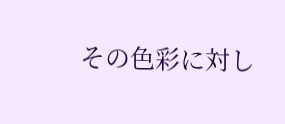その色彩に対し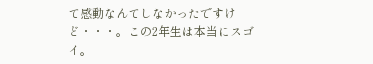て感動なんてしなかったですけど・・・。この2年生は本当にスゴイ。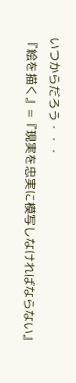いつからだろう・・・
『絵を描く』=『現実を忠実に模写しなければならない』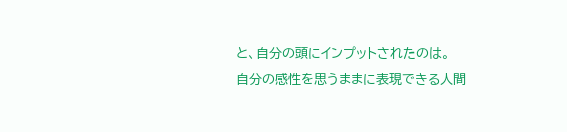と、自分の頭にインプットされたのは。
自分の感性を思うままに表現できる人間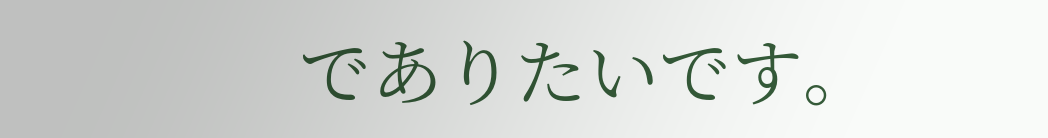でありたいです。